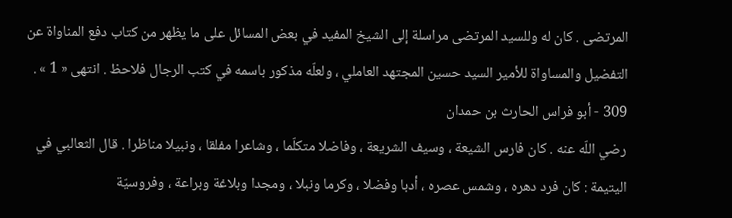المرتضى . كان له وللسيد المرتضى مراسلة إلى الشيخ المفيد في بعض المسائل على ما يظهر من كتاب دفع المناواة عن التفضيل والمساواة للأمير السيد حسين المجتهد العاملي ، ولعلّه مذكور باسمه في كتب الرجال فلاحظ . انتهى « 1 » .
309 - أبو فراس الحارث بن حمدان
رضي اللّه عنه . كان فارس الشيعة ، وسيف الشريعة ، وفاضلا متكلّما ، وشاعرا مفلقا ، ونبيلا مناظرا . قال الثعالبي في اليتيمة : كان فرد دهره ، وشمس عصره ، أدبا وفضلا ، وكرما ونبلا ، ومجدا وبلاغة وبراعة ، وفروسيّة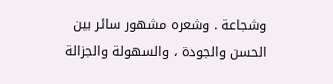وشجاعة . وشعره مشهور سائر بين الحسن والجودة ، والسهولة والجزالة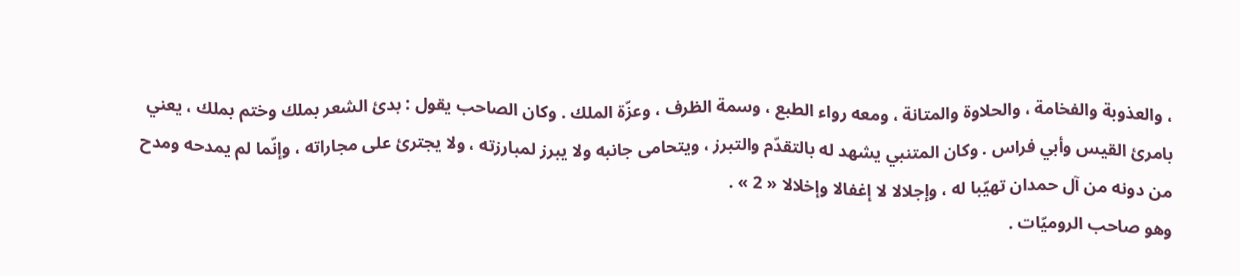، والعذوبة والفخامة ، والحلاوة والمتانة ، ومعه رواء الطبع ، وسمة الظرف ، وعزّة الملك . وكان الصاحب يقول : بدئ الشعر بملك وختم بملك ، يعني بامرئ القيس وأبي فراس . وكان المتنبي يشهد له بالتقدّم والتبرز ، ويتحامى جانبه ولا يبرز لمبارزته ، ولا يجترئ على مجاراته ، وإنّما لم يمدحه ومدح من دونه من آل حمدان تهيّبا له ، وإجلالا لا إغفالا وإخلالا « 2 » .
وهو صاحب الروميّات .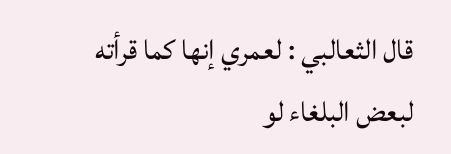قال الثعالبي : لعمري إنها كما قرأته لبعض البلغاء لو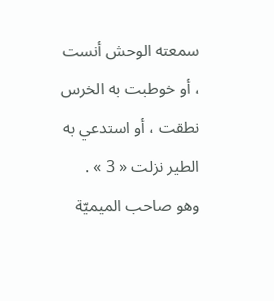سمعته الوحش أنست ، أو خوطبت به الخرس نطقت ، أو استدعي به الطير نزلت « 3 » .
وهو صاحب الميميّة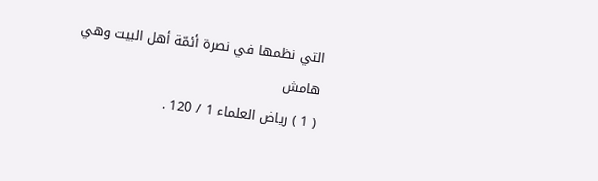التي نظمها في نصرة أئمّة أهل البيت وهي
هامش
( 1 ) رياض العلماء 1 / 120 .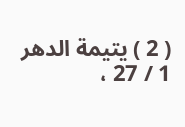( 2 ) يتيمة الدهر 1 / 27 ،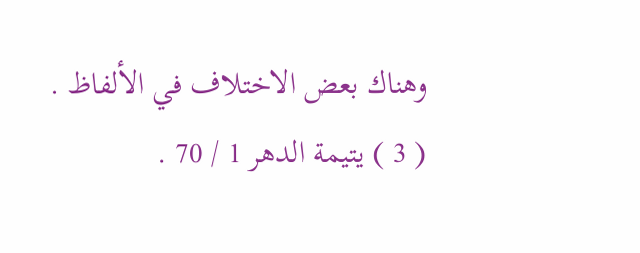وهناك بعض الاختلاف في الألفاظ .
( 3 ) يتيمة الدهر 1 / 70 .